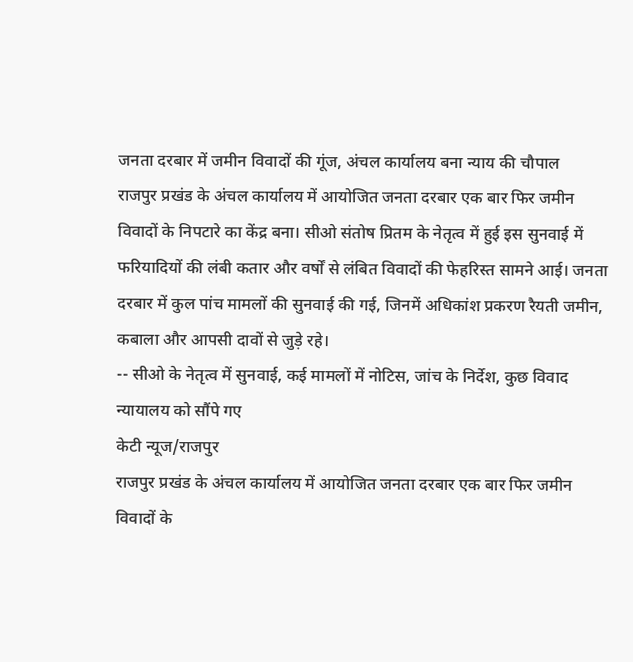जनता दरबार में जमीन विवादों की गूंज, अंचल कार्यालय बना न्याय की चौपाल
राजपुर प्रखंड के अंचल कार्यालय में आयोजित जनता दरबार एक बार फिर जमीन विवादों के निपटारे का केंद्र बना। सीओ संतोष प्रितम के नेतृत्व में हुई इस सुनवाई में फरियादियों की लंबी कतार और वर्षों से लंबित विवादों की फेहरिस्त सामने आई। जनता दरबार में कुल पांच मामलों की सुनवाई की गई, जिनमें अधिकांश प्रकरण रैयती जमीन, कबाला और आपसी दावों से जुड़े रहे।
-- सीओ के नेतृत्व में सुनवाई, कई मामलों में नोटिस, जांच के निर्देश, कुछ विवाद न्यायालय को सौंपे गए
केटी न्यूज/राजपुर
राजपुर प्रखंड के अंचल कार्यालय में आयोजित जनता दरबार एक बार फिर जमीन विवादों के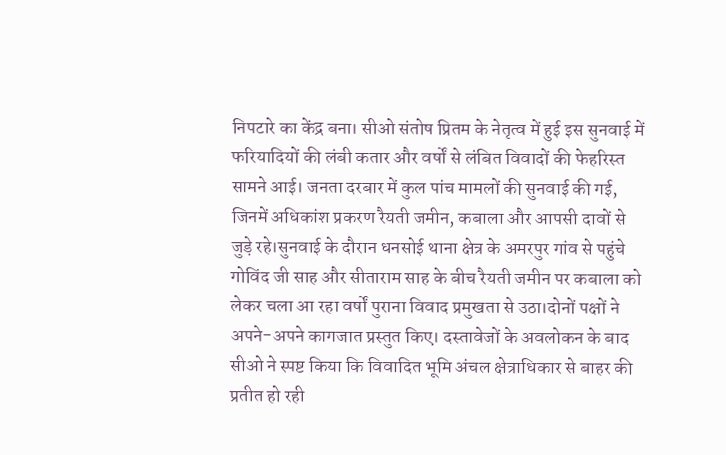निपटारे का केंद्र बना। सीओ संतोष प्रितम के नेतृत्व में हुई इस सुनवाई में फरियादियों की लंबी कतार और वर्षों से लंबित विवादों की फेहरिस्त सामने आई। जनता दरबार में कुल पांच मामलों की सुनवाई की गई, जिनमें अधिकांश प्रकरण रैयती जमीन, कबाला और आपसी दावों से जुड़े रहे।सुनवाई के दौरान धनसोई थाना क्षेत्र के अमरपुर गांव से पहुंचे गोविंद जी साह और सीताराम साह के बीच रैयती जमीन पर कबाला को लेकर चला आ रहा वर्षों पुराना विवाद प्रमुखता से उठा।दोनों पक्षों ने अपने-अपने कागजात प्रस्तुत किए। दस्तावेजों के अवलोकन के बाद सीओ ने स्पष्ट किया कि विवादित भूमि अंचल क्षेत्राधिकार से बाहर की प्रतीत हो रही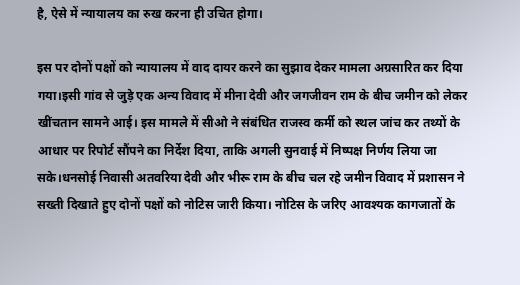है, ऐसे में न्यायालय का रुख करना ही उचित होगा।

इस पर दोनों पक्षों को न्यायालय में वाद दायर करने का सुझाव देकर मामला अग्रसारित कर दिया गया।इसी गांव से जुड़े एक अन्य विवाद में मीना देवी और जगजीवन राम के बीच जमीन को लेकर खींचतान सामने आई। इस मामले में सीओ ने संबंधित राजस्व कर्मी को स्थल जांच कर तथ्यों के आधार पर रिपोर्ट सौंपने का निर्देश दिया, ताकि अगली सुनवाई में निष्पक्ष निर्णय लिया जा सके।धनसोई निवासी अतवरिया देवी और भीरू राम के बीच चल रहे जमीन विवाद में प्रशासन ने सख्ती दिखाते हुए दोनों पक्षों को नोटिस जारी किया। नोटिस के जरिए आवश्यक कागजातों के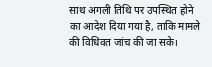साथ अगली तिथि पर उपस्थित होने का आदेश दिया गया है, ताकि मामले की विधिवत जांच की जा सके।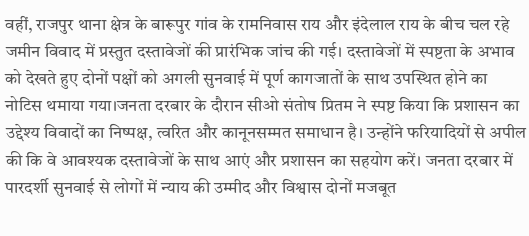वहीं, राजपुर थाना क्षेत्र के बारूपुर गांव के रामनिवास राय और इंदेलाल राय के बीच चल रहे जमीन विवाद में प्रस्तुत दस्तावेजों की प्रारंभिक जांच की गई। दस्तावेजों में स्पष्टता के अभाव को देखते हुए दोनों पक्षों को अगली सुनवाई में पूर्ण कागजातों के साथ उपस्थित होने का नोटिस थमाया गया।जनता दरबार के दौरान सीओ संतोष प्रितम ने स्पष्ट किया कि प्रशासन का उद्देश्य विवादों का निष्पक्ष, त्वरित और कानूनसम्मत समाधान है। उन्होंने फरियादियों से अपील की कि वे आवश्यक दस्तावेजों के साथ आएं और प्रशासन का सहयोग करें। जनता दरबार में पारदर्शी सुनवाई से लोगों में न्याय की उम्मीद और विश्वास दोनों मजबूत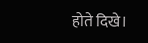होते दिखे।